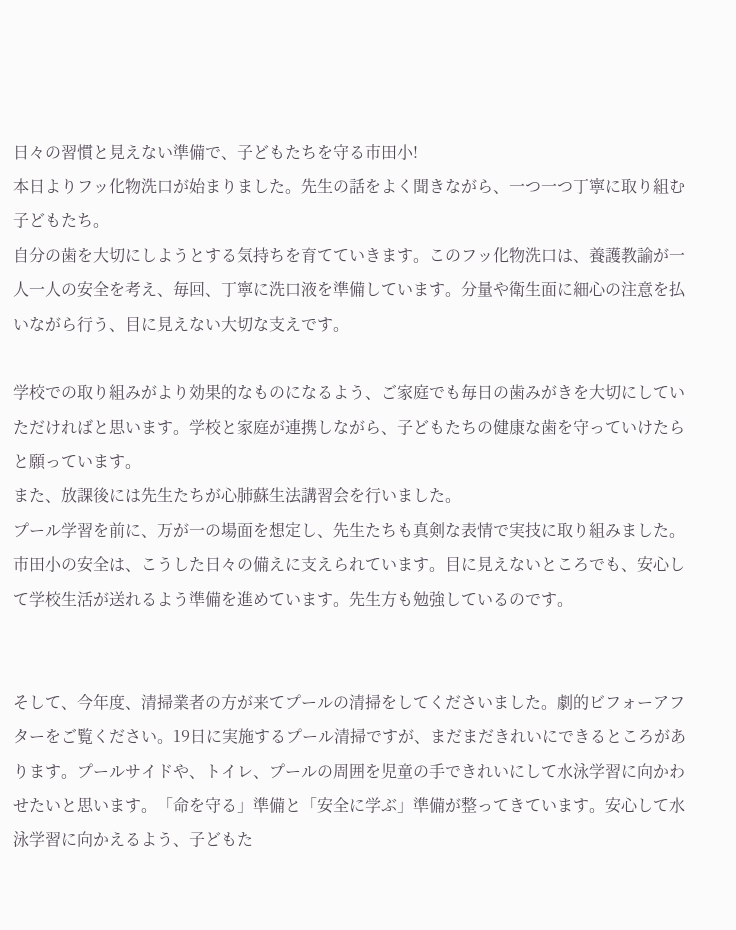日々の習慣と見えない準備で、子どもたちを守る市田小!
本日よりフッ化物洗口が始まりました。先生の話をよく聞きながら、一つ一つ丁寧に取り組む子どもたち。
自分の歯を大切にしようとする気持ちを育てていきます。このフッ化物洗口は、養護教諭が一人一人の安全を考え、毎回、丁寧に洗口液を準備しています。分量や衛生面に細心の注意を払いながら行う、目に見えない大切な支えです。

学校での取り組みがより効果的なものになるよう、ご家庭でも毎日の歯みがきを大切にしていただければと思います。学校と家庭が連携しながら、子どもたちの健康な歯を守っていけたらと願っています。
また、放課後には先生たちが心肺蘇生法講習会を行いました。
プール学習を前に、万が一の場面を想定し、先生たちも真剣な表情で実技に取り組みました。市田小の安全は、こうした日々の備えに支えられています。目に見えないところでも、安心して学校生活が送れるよう準備を進めています。先生方も勉強しているのです。


そして、今年度、清掃業者の方が来てプールの清掃をしてくださいました。劇的ビフォーアフターをご覧ください。19日に実施するプール清掃ですが、まだまだきれいにできるところがあります。プールサイドや、トイレ、プールの周囲を児童の手できれいにして水泳学習に向かわせたいと思います。「命を守る」準備と「安全に学ぶ」準備が整ってきています。安心して水泳学習に向かえるよう、子どもた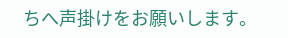ちへ声掛けをお願いします。